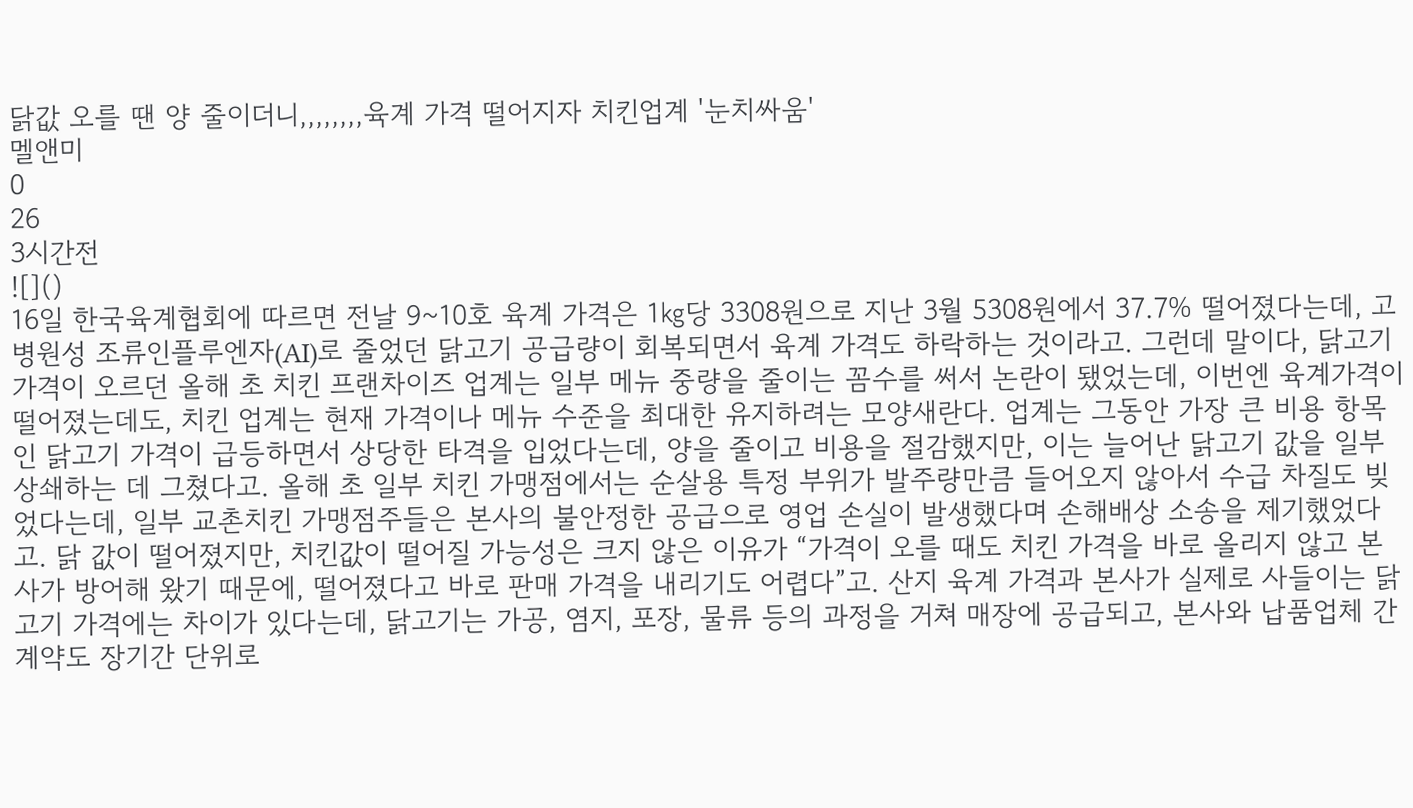닭값 오를 땐 양 줄이더니,,,,,,,,육계 가격 떨어지자 치킨업계 '눈치싸움'
멜앤미
0
26
3시간전
![]()
16일 한국육계협회에 따르면 전날 9~10호 육계 가격은 1㎏당 3308원으로 지난 3월 5308원에서 37.7% 떨어졌다는데, 고병원성 조류인플루엔자(AI)로 줄었던 닭고기 공급량이 회복되면서 육계 가격도 하락하는 것이라고. 그런데 말이다, 닭고기 가격이 오르던 올해 초 치킨 프랜차이즈 업계는 일부 메뉴 중량을 줄이는 꼼수를 써서 논란이 됐었는데, 이번엔 육계가격이 떨어졌는데도, 치킨 업계는 현재 가격이나 메뉴 수준을 최대한 유지하려는 모양새란다. 업계는 그동안 가장 큰 비용 항목인 닭고기 가격이 급등하면서 상당한 타격을 입었다는데, 양을 줄이고 비용을 절감했지만, 이는 늘어난 닭고기 값을 일부 상쇄하는 데 그쳤다고. 올해 초 일부 치킨 가맹점에서는 순살용 특정 부위가 발주량만큼 들어오지 않아서 수급 차질도 빚었다는데, 일부 교촌치킨 가맹점주들은 본사의 불안정한 공급으로 영업 손실이 발생했다며 손해배상 소송을 제기했었다고. 닭 값이 떨어졌지만, 치킨값이 떨어질 가능성은 크지 않은 이유가 “가격이 오를 때도 치킨 가격을 바로 올리지 않고 본사가 방어해 왔기 때문에, 떨어졌다고 바로 판매 가격을 내리기도 어렵다”고. 산지 육계 가격과 본사가 실제로 사들이는 닭고기 가격에는 차이가 있다는데, 닭고기는 가공, 염지, 포장, 물류 등의 과정을 거쳐 매장에 공급되고, 본사와 납품업체 간 계약도 장기간 단위로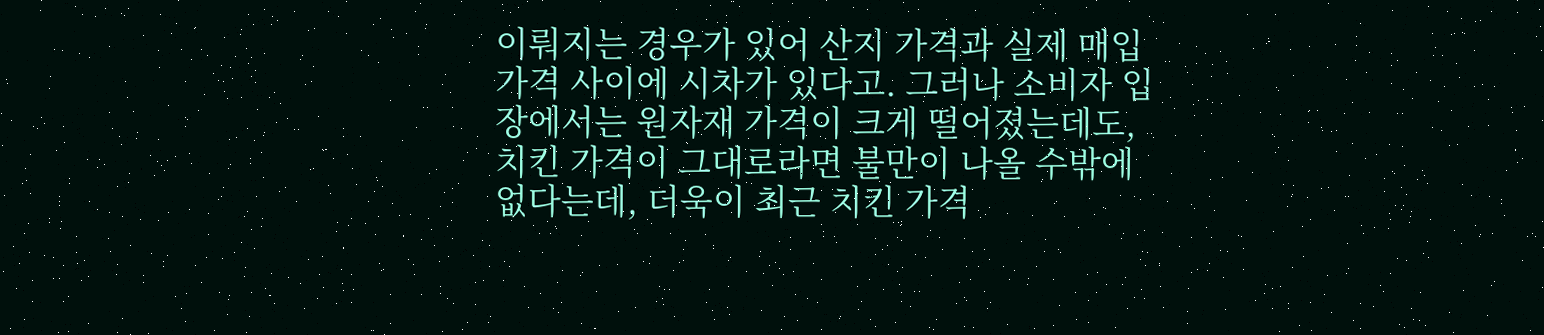이뤄지는 경우가 있어 산지 가격과 실제 매입가격 사이에 시차가 있다고. 그러나 소비자 입장에서는 원자재 가격이 크게 떨어졌는데도, 치킨 가격이 그대로라면 불만이 나올 수밖에 없다는데, 더욱이 최근 치킨 가격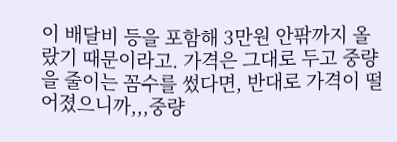이 배달비 등을 포함해 3만원 안팎까지 올랐기 때문이라고. 가격은 그대로 두고 중량을 줄이는 꼼수를 썼다면, 반대로 가격이 떨어졌으니까,,,중량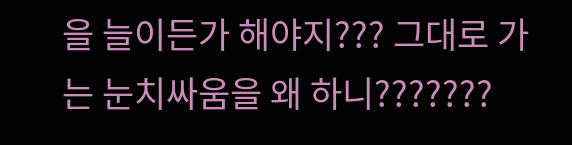을 늘이든가 해야지??? 그대로 가는 눈치싸움을 왜 하니???????